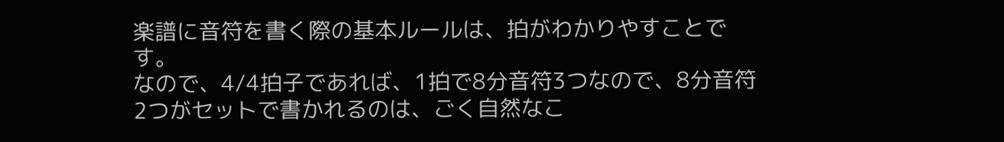楽譜に音符を書く際の基本ルールは、拍がわかりやすことです。
なので、4/4拍子であれば、1拍で8分音符3つなので、8分音符2つがセットで書かれるのは、ごく自然なこ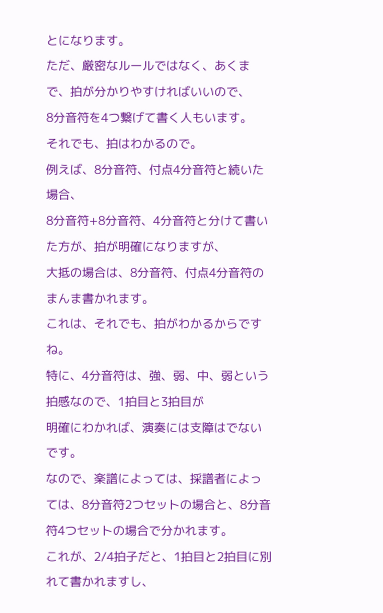とになります。
ただ、厳密なルールではなく、あくまで、拍が分かりやすければいいので、
8分音符を4つ繋げて書く人もいます。
それでも、拍はわかるので。
例えば、8分音符、付点4分音符と続いた場合、
8分音符+8分音符、4分音符と分けて書いた方が、拍が明確になりますが、
大抵の場合は、8分音符、付点4分音符のまんま書かれます。
これは、それでも、拍がわかるからですね。
特に、4分音符は、強、弱、中、弱という拍感なので、1拍目と3拍目が
明確にわかれば、演奏には支障はでないです。
なので、楽譜によっては、採譜者によっては、8分音符2つセットの場合と、8分音符4つセットの場合で分かれます。
これが、2/4拍子だと、1拍目と2拍目に別れて書かれますし、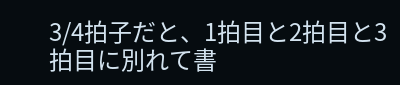3/4拍子だと、1拍目と2拍目と3拍目に別れて書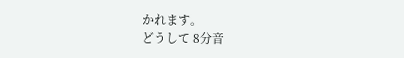かれます。
どうして 8分音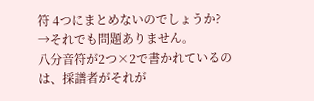符 4つにまとめないのでしょうか?
→それでも問題ありません。
八分音符が2つ×2で書かれているのは、採譜者がそれが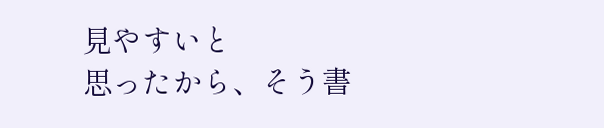見やすいと
思ったから、そう書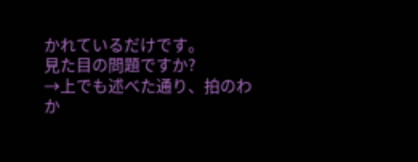かれているだけです。
見た目の問題ですか?
→上でも述べた通り、拍のわか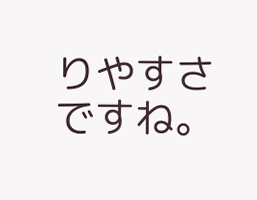りやすさですね。